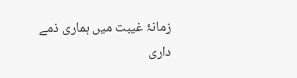زمانۂ غیبت میں ہماری ذمے داری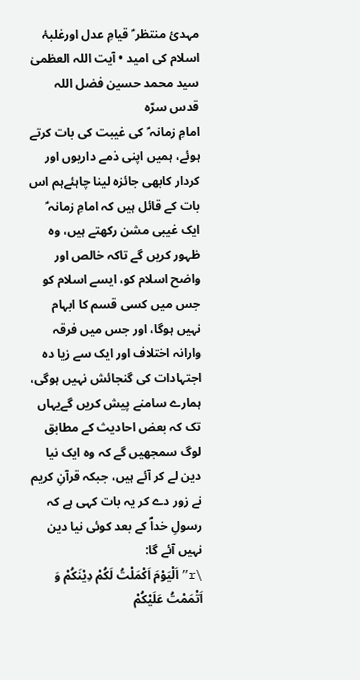مہدئ منتظر ؑ قیامِ عدل اورغلبۂ اسلام کی امید • آیت اللہ العظمیٰ سید محمد حسین فضل اللہ قدس سرّہ
امامِ زمانہ ؑ کی غیبت کی بات کرتے ہوئے، ہمیں اپنی ذمے داریوں اور کردار کابھی جائزہ لینا چاہئےہم اس بات کے قائل ہیں کہ امامِ زمانہ ؑ ایک غیبی مشن رکھتے ہیں، وہ ظہور کریں گے تاکہ خالص اور واضح اسلام کو، ایسے اسلام کو جس میں کسی قسم کا ابہام نہیں ہوگا، اور جس میں فرقہ وارانہ اختلاف اور ایک سے زیا دہ اجتہادات کی گنجائش نہیں ہوگی، ہمارے سامنے پیش کریں گےیہاں تک کہ بعض احادیث کے مطابق لوگ سمجھیں گے کہ وہ ایک نیا دین لے کر آئے ہیں، جبکہ قرآنِ کریم نے زور دے کر یہ بات کہی ہے کہ رسولِ خداؐ کے بعد کوئی نیا دین نہیں آئے گا:
\r”اَلْیَوْمَ اَکْمَلْتُ لَکُمْ دِیْنَکُمْ وَ اَتْمَمْتُ عَلَیْکُمْ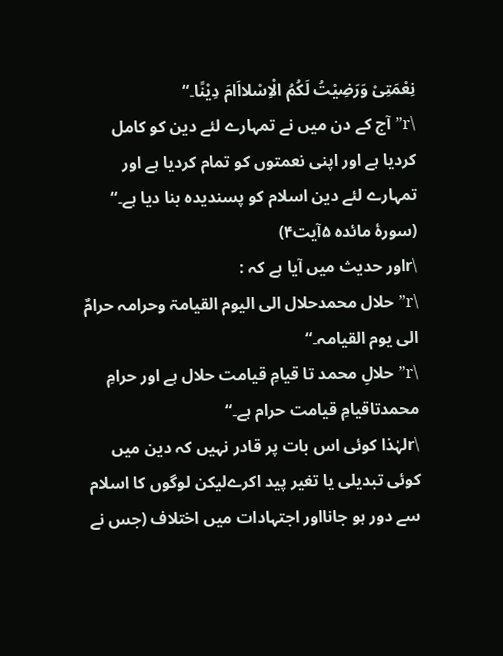نِعْمَتِیْ وَرَضِیْتُ لَکُمُ الْاِسْلااَامَ دِیْنًا۔“
\r”آج کے دن میں نے تمہارے لئے دین کو کامل کردیا ہے اور اپنی نعمتوں کو تمام کردیا ہے اور تمہارے لئے دین اسلام کو پسندیدہ بنا دیا ہے۔“ (سورۂ مائدہ ۵آیت۴)
\rاور حدیث میں آیا ہے کہ :
\r”حلال محمدحلال الی الیوم القیامۃ وحرامہ حرامٌ الی یوم القیامہ۔“
\r”حلالِ محمد تا قیامِ قیامت حلال ہے اور حرامِ محمدتاقیامِ قیامت حرام ہے۔“
\rلہٰذا کوئی اس بات پر قادر نہیں کہ دین میں کوئی تبدیلی یا تغیر پید اکرےلیکن لوگوں کا اسلام سے دور ہو جانااور اجتہادات میں اختلاف (جس نے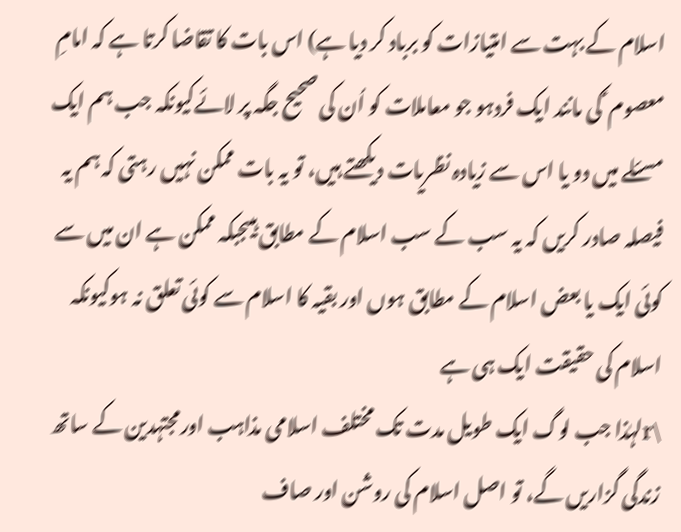اسلام کے بہت سے امتیازات کو برباد کر دیا ہے) اس بات کا تقاضا کرتا ہے کہ امامِ معصوم ؑ کی مانند ایک فردہو جو معاملات کو اُن کی صحیح جگہ پر لائےکیونکہ جب ہم ایک مسئلے میں دو یا اس سے زیادہ نظریات دیکھتے ہیں، تو یہ بات ممکن نہیں رہتی کہ ہم یہ فیصلہ صادر کریں کہ یہ سب کے سب اسلام کے مطابق ہیںجبکہ ممکن ہے ان میں سے کوئی ایک یا بعض اسلام کے مطابق ہوں اور بقیہ کا اسلام سے کوئی تعلق نہ ہوکیونکہ اسلام کی حقیقت ایک ہی ہے
\rلہٰذا جب لوگ ایک طویل مدت تک مختلف اسلامی مذاہب اورمجتہدین کے ساتھ زندگی گزاریں گے، تو اصل اسلام کی روشن اور صاف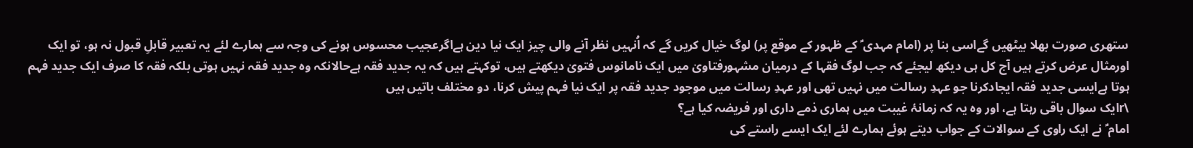ستھری صورت بھلا بیٹھیں گےاسی بنا پر (امام مہدی ؑ کے ظہور کے موقع پر) لوگ خیال کریں گے کہ اُنہیں نظر آنے والی چیز ایک نیا دین ہےاگرعجیب محسوس ہونے کی وجہ سے ہمارے لئے یہ تعبیر قابلِ قبول نہ ہو، تو ایک اورمثال عرض کرتے ہیں آج کل ہی دیکھ لیجئے کہ جب لوگ فقہا کے درمیان مشہورفتاویٰ میں ایک نامانوس فتویٰ دیکھتے ہیں، توکہتے ہیں کہ یہ جدید فقہ ہےحالانکہ وہ جدید فقہ نہیں ہوتی بلکہ فقہ کا صرف ایک جدید فہم ہوتا ہےایسی جدید فقہ ایجادکرنا جو عہدِ رسالت میں نہیں تھی اور عہدِ رسالت میں موجود جدید فقہ پر ایک نیا فہم پیش کرنا، دو مختلف باتیں ہیں
\rایک سوال باقی رہتا ہے، اور وہ یہ کہ زمانۂ غیبت میں ہماری ذمے داری اور فریضہ کیا ہے؟
امام ؑ نے ایک راوی کے سوالات کے جواب دیتے ہوئے ہمارے لئے ایک ایسے راستے کی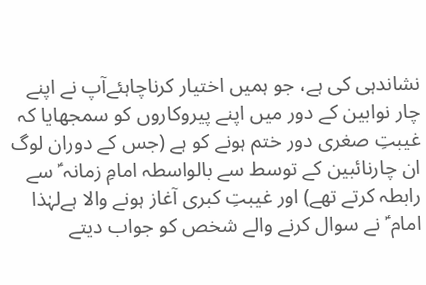نشاندہی کی ہے، جو ہمیں اختیار کرناچاہئےآپ نے اپنے چار نوابین کے دور میں اپنے پیروکاروں کو سمجھایا کہ غیبتِ صغری دور ختم ہونے کو ہے (جس کے دوران لوگ ان چارنائبین کے توسط سے بالواسطہ امامِ زمانہ ؑ سے رابطہ کرتے تھے) اور غیبتِ کبری آغاز ہونے والا ہےلہٰذا امام ؑ نے سوال کرنے والے شخص کو جواب دیتے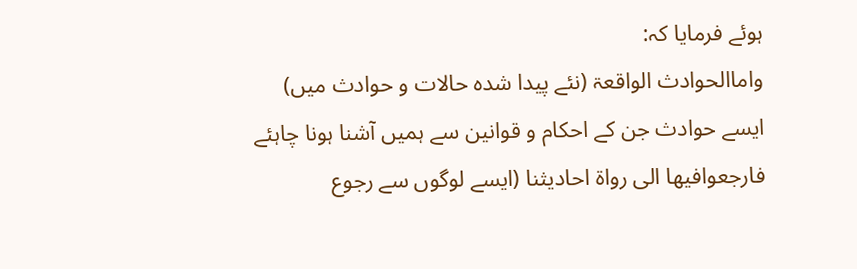ہوئے فرمایا کہ:
واماالحوادث الواقعۃ (نئے پیدا شدہ حالات و حوادث میں)
ایسے حوادث جن کے احکام و قوانین سے ہمیں آشنا ہونا چاہئے
فارجعوافیھا الی رواۃ احادیثنا (ایسے لوگوں سے رجوع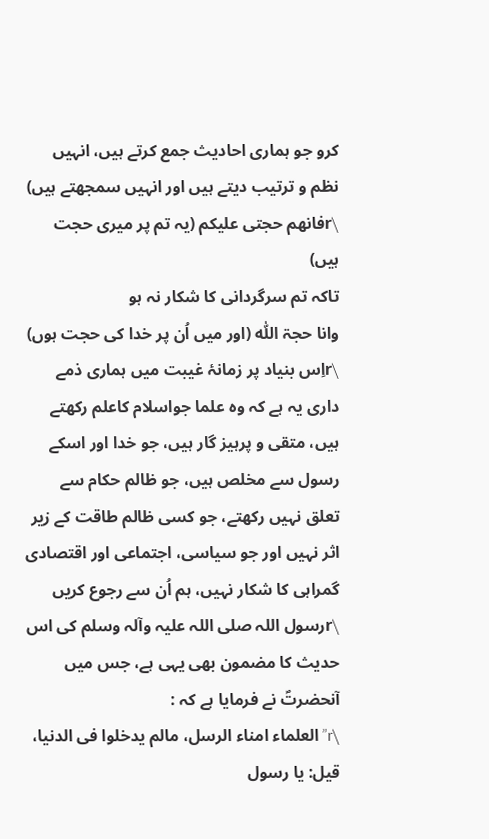کرو جو ہماری احادیث جمع کرتے ہیں، انہیں نظم و ترتیب دیتے ہیں اور انہیں سمجھتے ہیں)
\rفانھم حجتی علیکم (یہ تم پر میری حجت ہیں)
تاکہ تم سرگردانی کا شکار نہ ہو
وانا حجۃ اللّٰہ (اور میں اُن پر خدا کی حجت ہوں)
\rاِس بنیاد پر زمانۂ غیبت میں ہماری ذمے داری یہ ہے کہ وہ علما جواسلام کاعلم رکھتے ہیں، متقی و پرہیز گار ہیں، جو خدا اور اسکے رسول سے مخلص ہیں، جو ظالم حکام سے تعلق نہیں رکھتے، جو کسی ظالم طاقت کے زیر اثر نہیں اور جو سیاسی، اجتماعی اور اقتصادی گمراہی کا شکار نہیں، ہم اُن سے رجوع کریں
\rرسول اللہ صلی اللہ علیہ وآلہ وسلم کی اس حدیث کا مضمون بھی یہی ہے، جس میں آنحضرتؐ نے فرمایا ہے کہ :
\r”العلماء امناء الرسل، مالم یدخلوا فی الدنیا، قیل: یا رسول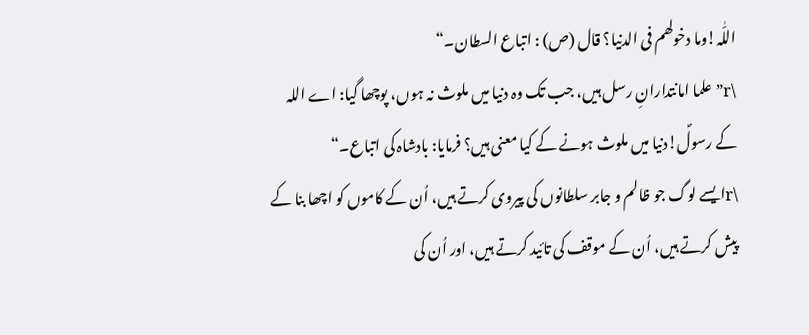اللّٰہ!وما دخولھم فی الدنیا؟ قال (ص) : اتباع السطان۔“
\r”علما امانتدارانِ رسل ہیں، جب تک وہ دنیا میں ملوث نہ ہوں، پوچھا گیا: اے اللہ کے رسولؐ!دنیا میں ملوث ہونے کے کیا معنی ہیں؟ فرمایا: بادشاہ کی اتباع۔“
\rایسے لوگ جو ظالم و جابر سلطانوں کی پیروی کرتے ہیں، اُن کے کاموں کو اچھا بنا کے پیش کرتے ہیں، اُن کے موقف کی تائید کرتے ہیں، اور اُن کی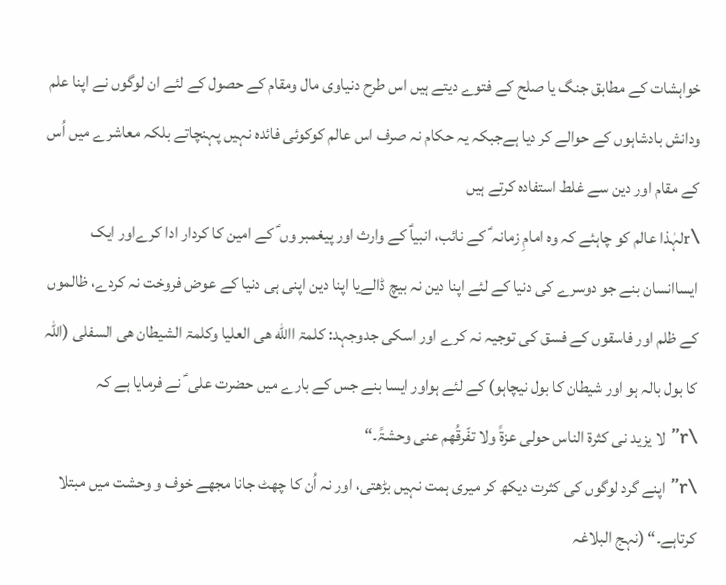خواہشات کے مطابق جنگ یا صلح کے فتوے دیتے ہیں اس طرح دنیاوی مال ومقام کے حصول کے لئے ان لوگوں نے اپنا علم ودانش بادشاہوں کے حوالے کر دیا ہےجبکہ یہ حکام نہ صرف اس عالم کوکوئی فائدہ نہیں پہنچاتے بلکہ معاشرے میں اُس کے مقام اور دین سے غلط استفادہ کرتے ہیں
\rلہٰذا عالم کو چاہئے کہ وہ امامِ زمانہ ؑ کے نائب، انبیاؑ کے وارث اور پیغمبر وں ؑ کے امین کا کردار ادا کرےاور ایک ایساانسان بنے جو دوسرے کی دنیا کے لئے اپنا دین نہ بیچ ڈالےیا اپنا دین اپنی ہی دنیا کے عوض فروخت نہ کردے، ظالموں کے ظلم اور فاسقوں کے فسق کی توجیہ نہ کرے اور اسکی جدوجہد: کلمۃ االله ھی العلیا وکلمۃ الشیطان ھی السفلی (اللہ کا بول بالہ ہو اور شیطان کا بول نیچاہو) کے لئے ہواور ایسا بنے جس کے بارے میں حضرت علی ؑ نے فرمایا ہے کہ
\r”لا یزید نی کثرۃ الناس حولی عزۃً ولا تفّرقُھم عنی وحشۃً۔“
\r”اپنے گرد لوگوں کی کثرت دیکھ کر میری ہمت نہیں بڑھتی، اور نہ اُن کا چھٹ جانا مجھے خوف و وحشت میں مبتلا کرتاہے۔“ (نہج البلاغہ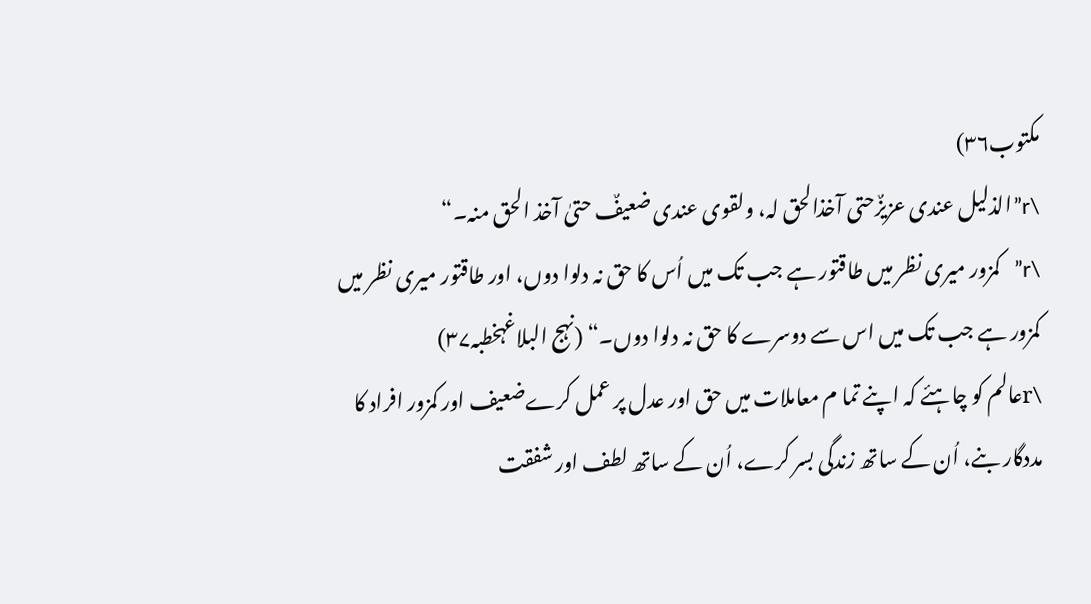مکتوب۳۶)
\r”الذلیل عندی عزیزٌحتی آخذالحق لہ، ولقوی عندی ضعیفٌ حتیٰ آخذ الحق منہ۔“
\r”کمزور میری نظر میں طاقتور ہے جب تک میں اُس کا حق نہ دلوا دوں، اور طاقتور میری نظر میں کمزور ہے جب تک میں اس سے دوسرے کا حق نہ دلوا دوں۔“ (نہج البلاغہخطبہ۳۷)
\rعالم کو چاہئے کہ اپنے تما م معاملات میں حق اور عدل پر عمل کرےضعیف اور کمزور افراد کا مددگار بنے، اُن کے ساتھ زندگی بسر کرے، اُن کے ساتھ لطف اور شفقت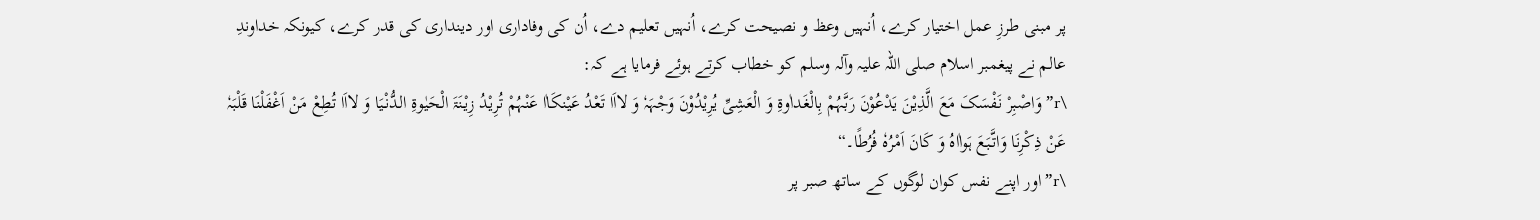پر مبنی طرزِ عمل اختیار کرے، اُنہیں وعظ و نصیحت کرے، اُنہیں تعلیم دے، اُن کی وفاداری اور دینداری کی قدر کرے، کیونکہ خداوندِ عالم نے پیغمبر اسلام صلی اللہ علیہ وآلہ وسلم کو خطاب کرتے ہوئے فرمایا ہے کہ:
\r”وَاصْبِرْ نَفْسَکَ مَعَ الَّذِیْنَ یَدْعُوْنَ رَبَّہُمْ بِالْغَداٰوۃِ وَ الْعَشِیِّ یُرِیْدُوْنَ وَجْہَہٗ وَ لااَا تَعْدُ عَیْنکَاٰا عَنْہُمْ تُرِیْدُ زِیْنَۃَ الْحَیٰوۃِ الدُّنْیَا وَ لااَا تُطِعْ مَنْ اَغْفَلْنَا قَلْبَہٗ عَنْ ذِکْرِنَا وَاتَّبَعَ ہَواٰاہُ وَ کَانَ اَمْرُہٗ فُرُطًا۔“
\r”اور اپنے نفس کوان لوگوں کے ساتھ صبر پر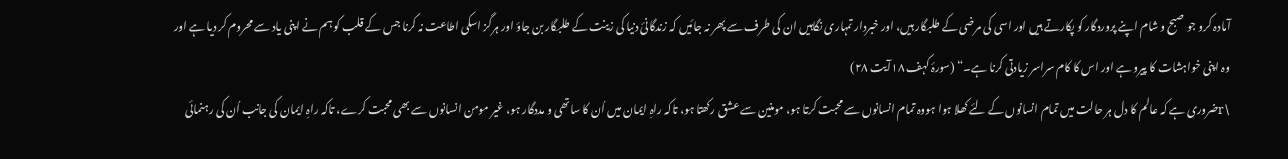آمادہ کرو جو صبح و شام اپنے پروردگار کو پکارتے ہیں اور اسی کی مرضی کے طلبگار ہیں، اور خبردار تمہاری نگاہیں ان کی طرف سے پھر نہ جائیں کہ زندگانئ دنیا کی زینت کے طلبگار بن جاؤ اور ہرگز اسکی اطاعت نہ کرنا جس کے قلب کو ہم نے اپنی یاد سے محروم کر دیا ہے اور وہ اپنی خواہشات کا پیرو ہے اور اس کا کام سراسر زیادتی کرنا ہے۔“ (سورۂ کہف ۱۸آیت ۲۸)
\rضروری ہے کہ عالم کا دل ہر حالت میں تمام انسانوں کے لئے کھلا ہوا ہووہ تمام انسانوں سے محبت کرتا ہو، مومنین سے عشق رکھتا ہو، تاکہ راہِ ایمان میں اُن کا ساتھی و مددگار ہو، غیر مومن انسانوں سے بھی محبت کرے، تاکہ راہِ ایمان کی جانب اُن کی رہنمائی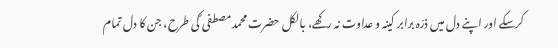کرسکے اور اپنے دل میں ذرّہ برابر کینہ و عداوت نہ رکھے، بالکل حضرت محمد مصطفی ؐکی طرح، جن کا دل تمام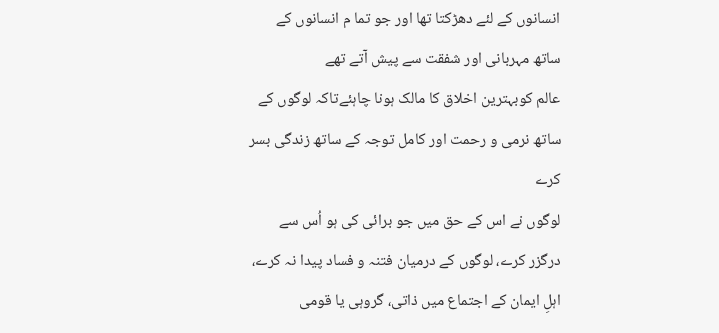انسانوں کے لئے دھڑکتا تھا اور جو تما م انسانوں کے ساتھ مہربانی اور شفقت سے پیش آتے تھے
عالم کوبہترین اخلاق کا مالک ہونا چاہئےتاکہ لوگوں کے ساتھ نرمی و رحمت اور کامل توجہ کے ساتھ زندگی بسر کرے
لوگوں نے اس کے حق میں جو برائی کی ہو اُس سے درگزر کرے، لوگوں کے درمیان فتنہ و فساد پیدا نہ کرے، اہلِ ایمان کے اجتماع میں ذاتی، گروہی یا قومی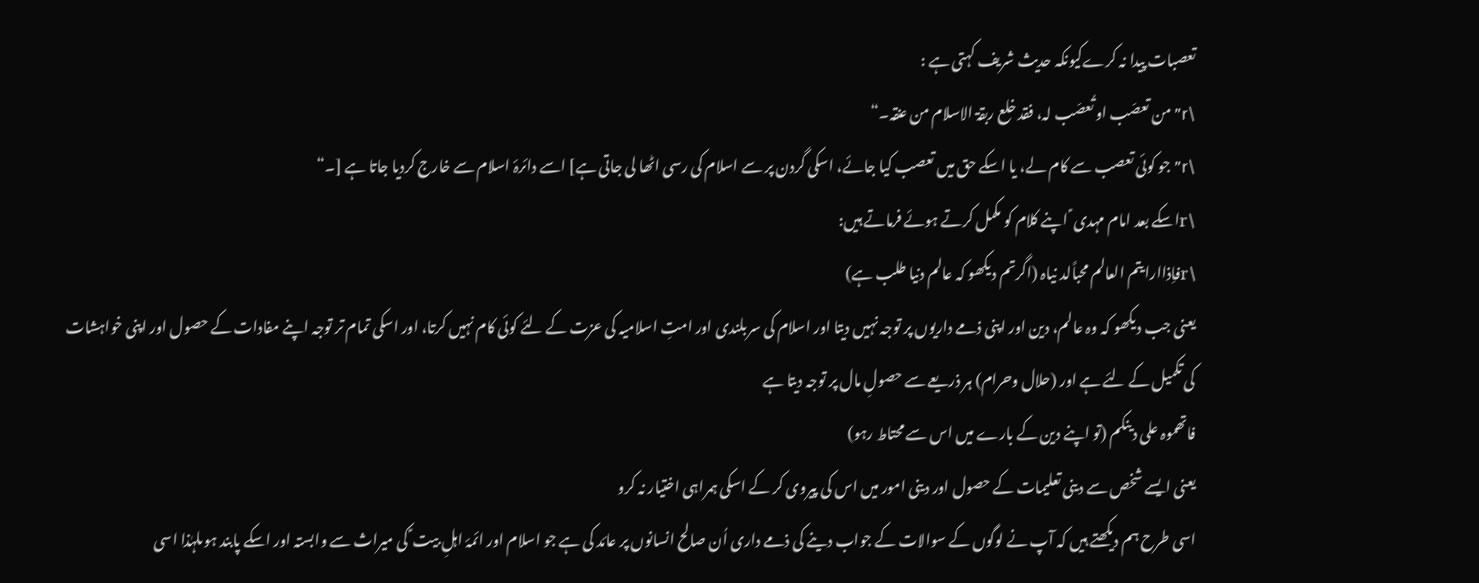تعصبات پیدا نہ کرےکیونکہ حدیث شریف کہتی ہے :
\r”من تعصّب او تُعصّب لہ، فقد خلع ربقۃ الاسلام من عنقہ۔“
\r”جو کوئی تعصب سے کام لے، یا اسکے حق میں تعصب کیا جائے، اسکی گردن پر سے اسلام کی رسی اٹھا لی جاتی ہے] اسے دائرۂ اسلام سے خارج کردیا جاتا ہے [۔“
\rاسکے بعد امام مہدی ؑ اپنے کلام کو مکمل کرتے ہوئے فرماتے ہیں:
\rفاِذاارایتم العالم محباًلد نیاہ (اگرتم دیکھو کہ عالم دنیا طلب ہے)
یعنی جب دیکھو کہ وہ عالم، دین اور اپنی ذمے داریوں پر توجہ نہیں دیتا اور اسلام کی سربلندی اور امتِ اسلامیہ کی عزت کے لئے کوئی کام نہیں کرتا، اور اسکی تمام تر توجہ اپنے مفادات کے حصول اور اپنی خواہشات کی تکمیل کے لئے ہے اور (حلال وحرام) ہر ذریعے سے حصولِ مال پر توجہ دیتا ہے
فاتھموہ علی دینکم (تو اپنے دین کے بارے میں اس سے محتاط رہو)
یعنی ایسے شخص سے دینی تعلیمات کے حصول اور دینی امور میں اس کی پیروی کر کے اسکی ہمراہی اختیار نہ کرو
اسی طرح ہم دیکھتے ہیں کہ آپ نے لوگوں کے سوالات کے جواب دینے کی ذمے داری اُن صالح انسانوں پر عائد کی ہے جو اسلام اور ائمۂ اہلِ بیت ؑ کی میراث سے وابستہ اور اسکے پابند ہوںلہٰذا اسی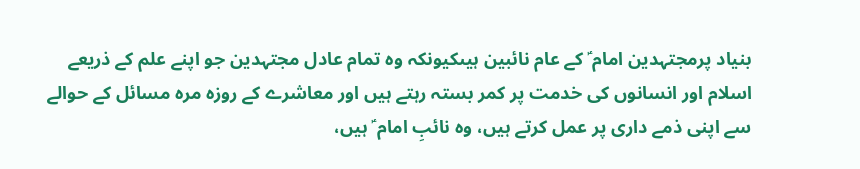بنیاد پرمجتہدین امام ؑ کے عام نائبین ہیںکیونکہ وہ تمام عادل مجتہدین جو اپنے علم کے ذریعے اسلام اور انسانوں کی خدمت پر کمر بستہ رہتے ہیں اور معاشرے کے روزہ مرہ مسائل کے حوالے سے اپنی ذمے داری پر عمل کرتے ہیں، وہ نائبِ امام ؑ ہیں،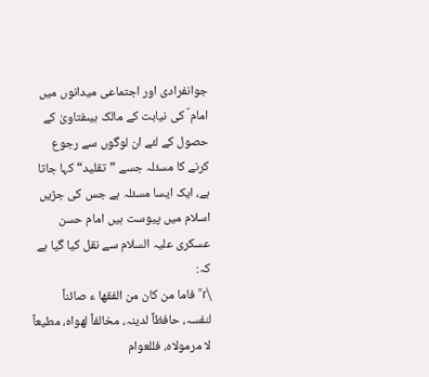جوانفرادی اور اجتماعی میدانوں میں امام ؑ کی نیابت کے مالک ہیںفتاویٰ کے حصول کے لئے ان لوگوں سے رجوع کرنے کا مسئلہ جسے ”تقلید“ کہا جاتا ہے، ایک ایسا مسئلہ ہے جس کی جڑیں اسلام میں پیوست ہیں امام حسن عسکری علیہ السلام سے نقل کیا گیا ہے کہ:
\r”فاما من کان من الفقھا ء صائناً لنفسہ، حافظاً لدینہ، مخالفاً لھواہ، مطیعاً لا مرمولاہ، فللعوام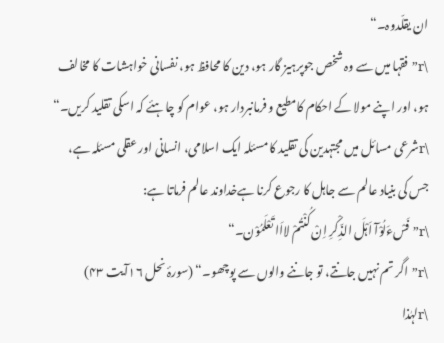ان یقلّدوہ۔“
\r”فقہا میں سے وہ شخص جوپرہیز گار ہو، دین کا محافظ ہو، نفسانی خواہشات کا مخالف ہو، اور اپنے مولا کے احکام کامطیع و فرمانبردار ہو، عوام کو چاہئے کہ اسکی تقلید کریں۔“
\rشرعی مسائل میں مجتہدین کی تقلید کا مسئلہ ایک اسلامی، انسانی اور عقلی مسئلہ ہے، جس کی بنیاد عالم سے جاہل کا رجوع کرنا ہےخداوند عالم فرماتا ہے:
\r”فَسْءَلُوْآ اَہْلَ الذِّکْرِ اِنْ کُنْتُمْ لااَا تَعْلَمُوْن۔“
\r”اگر تم نہیں جانتے، تو جاننے والوں سے پوچھو۔“ (سورۂ نحل ۱۶آیت ۴۳)
\rلہٰذا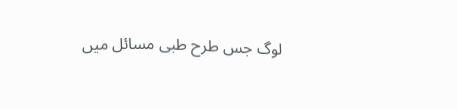لوگ جس طرح طبی مسائل میں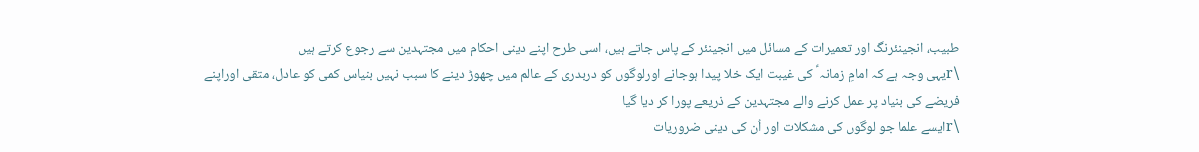طبیب، انجینئرنگ اور تعمیرات کے مسائل میں انجینئر کے پاس جاتے ہیں، اسی طرح اپنے دینی احکام میں مجتہدین سے رجوع کرتے ہیں
\rیہی وجہ ہے کہ امامِ زمانہ ؑ کی غیبت ایک خلا پیدا ہوجانے اورلوگوں کو دربدری کے عالم میں چھوڑ دینے کا سبب نہیں بنیاس کمی کو عادل، متقی اوراپنے فریضے کی بنیاد پر عمل کرنے والے مجتہدین کے ذریعے پورا کر دیا گیا
\rایسے علما جو لوگوں کی مشکلات اور اُن کی دینی ضروریات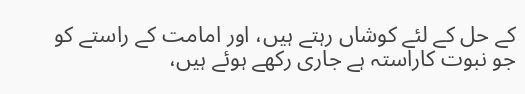کے حل کے لئے کوشاں رہتے ہیں، اور امامت کے راستے کو جو نبوت کاراستہ ہے جاری رکھے ہوئے ہیں،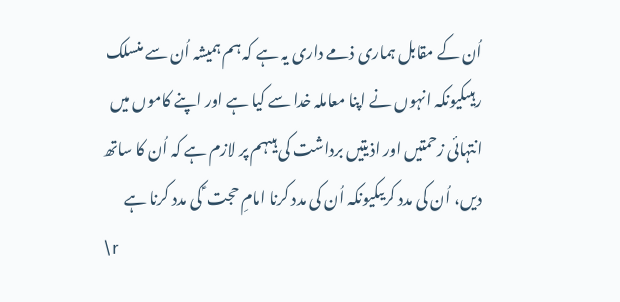اُن کے مقابل ہماری ذمے داری یہ ہے کہ ہم ہمیشہ اُن سے منسلک رہیںکیونکہ انہوں نے اپنا معاملہ خدا سے کیا ہے اور اپنے کاموں میں انتہائی زحمتیں اور اذیتیں برداشت کی ہیںہم پر لازم ہے کہ اُن کا ساتھ دیں، اُن کی مدد کریںکیونکہ اُن کی مدد کرنا امامِ حجت ؑ کی مدد کرنا ہے
\r